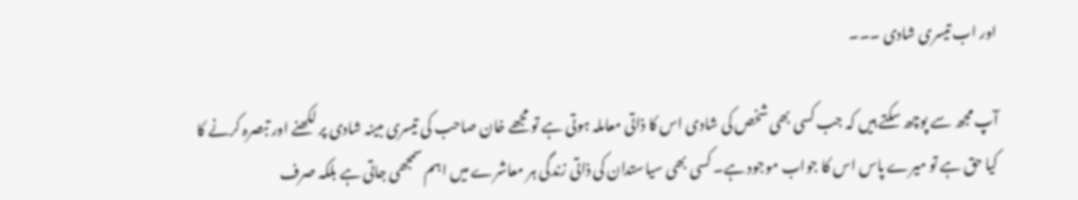اور اب تیسری شادی ۔۔۔

آپ مجھ سے پوچھ سکتے ہیں کہ جب کسی بھی شخص کی شادی اس کا ذاتی معاملہ ہوتی ہے تو مجھے خان صاحب کی تیسری مبینہ شادی پر لکھنے اور تبصرہ کرنے کا کیا حق ہے تو میرے پاس اس کا جواب موجود ہے۔ کسی بھی سیاستدان کی ذاتی زندگی ہر معاشرے میں اہم سمجھی جاتی ہے بلکہ صرف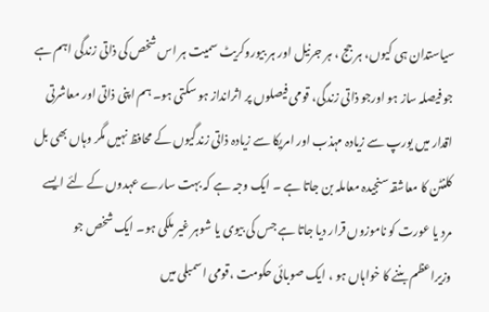سیاستدان ہی کیوں، ہر جج ، ہر جرنیل اور ہر بیوروکریٹ سمیت ہر اس شخص کی ذاتی زندگی اہم ہے جو فیصلہ ساز ہو اورجو ذاتی زندگی، قومی فیصلوں پر اثرانداز ہو سکتی ہو۔ ہم اپنی ذاتی اور معاشرتی اقدار میں یورپ سے زیادہ مہذب اور امریکا سے زیادہ ذاتی زندگیوں کے محافظ نہیں مگر وہاں بھی بل کلنٹن کا معاشقہ سنجیدہ معاملہ بن جاتا ہے ۔ ایک وجہ ہے کہ بہت سارے عہدوں کے لئے ایسے مرد یا عورت کو ناموزوں قرار دیا جاتا ہے جس کی بیوی یا شوہر غیر ملکی ہو۔ ایک شخص جو وزیراعظم بننے کا خواہاں ہو ، ایک صوبائی حکومت ،قومی اسمبلی میں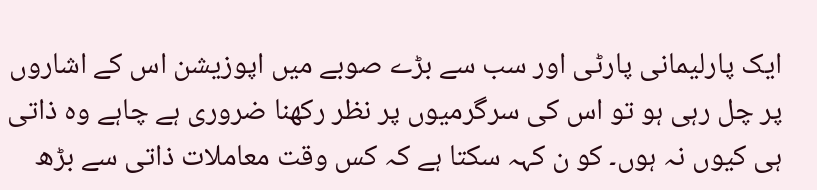ایک پارلیمانی پارٹی اور سب سے بڑے صوبے میں اپوزیشن اس کے اشاروں پر چل رہی ہو تو اس کی سرگرمیوں پر نظر رکھنا ضروری ہے چاہے وہ ذاتی ہی کیوں نہ ہوں۔ کو ن کہہ سکتا ہے کہ کس وقت معاملات ذاتی سے بڑھ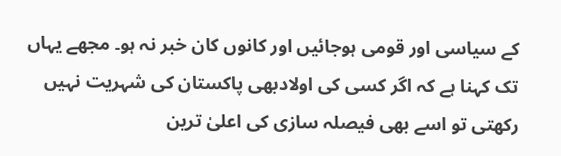کے سیاسی اور قومی ہوجائیں اور کانوں کان خبر نہ ہو۔ مجھے یہاں تک کہنا ہے کہ اگر کسی کی اولادبھی پاکستان کی شہریت نہیں رکھتی تو اسے بھی فیصلہ سازی کی اعلیٰ ترین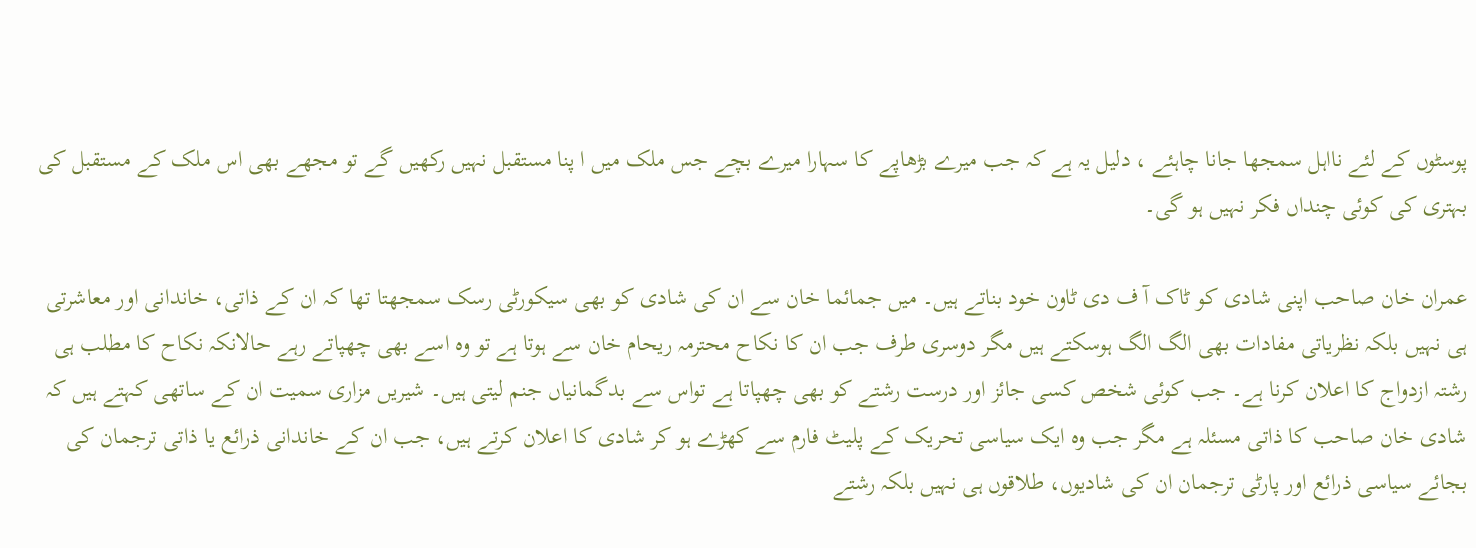پوسٹوں کے لئے نااہل سمجھا جانا چاہئے ، دلیل یہ ہے کہ جب میرے بڑھاپے کا سہارا میرے بچے جس ملک میں ا پنا مستقبل نہیں رکھیں گے تو مجھے بھی اس ملک کے مستقبل کی بہتری کی کوئی چنداں فکر نہیں ہو گی۔

عمران خان صاحب اپنی شادی کو ٹاک آ ف دی ٹاون خود بناتے ہیں۔ میں جمائما خان سے ان کی شادی کو بھی سیکورٹی رسک سمجھتا تھا کہ ان کے ذاتی، خاندانی اور معاشرتی ہی نہیں بلکہ نظریاتی مفادات بھی الگ الگ ہوسکتے ہیں مگر دوسری طرف جب ان کا نکاح محترمہ ریحام خان سے ہوتا ہے تو وہ اسے بھی چھپاتے رہے حالانکہ نکاح کا مطلب ہی رشتہ ازدواج کا اعلان کرنا ہے۔ جب کوئی شخص کسی جائز اور درست رشتے کو بھی چھپاتا ہے تواس سے بدگمانیاں جنم لیتی ہیں۔ شیریں مزاری سمیت ان کے ساتھی کہتے ہیں کہ شادی خان صاحب کا ذاتی مسئلہ ہے مگر جب وہ ایک سیاسی تحریک کے پلیٹ فارم سے کھڑے ہو کر شادی کا اعلان کرتے ہیں، جب ان کے خاندانی ذرائع یا ذاتی ترجمان کی بجائے سیاسی ذرائع اور پارٹی ترجمان ان کی شادیوں، طلاقوں ہی نہیں بلکہ رشتے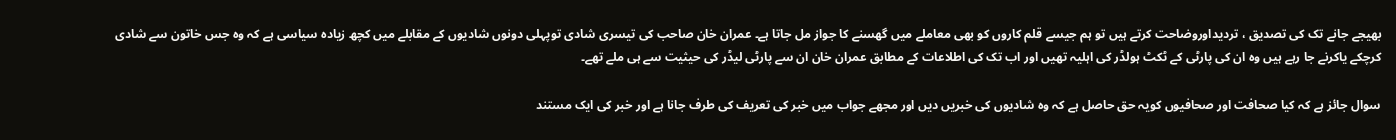بھیجے جانے تک کی تصدیق ، تردیداوروضاحت کرتے ہیں تو ہم جیسے قلم کاروں کو بھی معاملے میں گھسنے کا جواز مل جاتا ہے۔ عمران خان صاحب کی تیسری شادی توپہلی دونوں شادیوں کے مقابلے میں کچھ زیادہ سیاسی ہے کہ وہ جس خاتون سے شادی کرچکے یاکرنے جا رہے ہیں وہ ان کی پارٹی کے ٹکٹ ہولڈر کی اہلیہ تھیں اور اب تک کی اطلاعات کے مطابق عمران خان ان سے پارٹی لیڈر کی حیثیت سے ہی ملے تھے۔

سوال جائز ہے کہ کیا صحافت اور صحافیوں کویہ حق حاصل ہے کہ وہ شادیوں کی خبریں دیں اور مجھے جواب میں خبر کی تعریف کی طرف جانا ہے اور خبر کی ایک مستند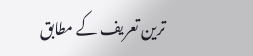ترین تعریف کے مطابق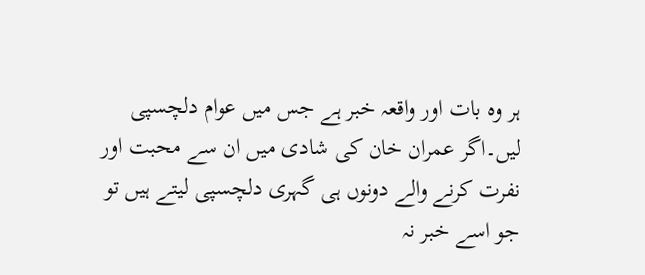ہر وہ بات اور واقعہ خبر ہے جس میں عوام دلچسپی لیں۔اگر عمران خان کی شادی میں ان سے محبت اور نفرت کرنے والے دونوں ہی گہری دلچسپی لیتے ہیں تو جو اسے خبر نہ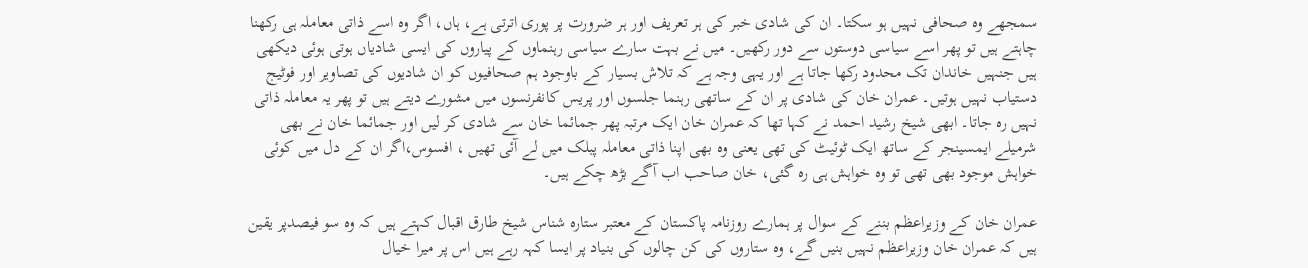سمجھے وہ صحافی نہیں ہو سکتا۔ ان کی شادی خبر کی ہر تعریف اور ہر ضرورت پر پوری اترتی ہے، ہاں، اگر وہ اسے ذاتی معاملہ ہی رکھنا چاہتے ہیں تو پھر اسے سیاسی دوستوں سے دور رکھیں۔ میں نے بہت سارے سیاسی رہنماوں کے پیاروں کی ایسی شادیاں ہوتی ہوئی دیکھی ہیں جنہیں خاندان تک محدود رکھا جاتا ہے اور یہی وجہ ہے کہ تلاش بسیار کے باوجود ہم صحافیوں کو ان شادیوں کی تصاویر اور فوٹیج دستیاب نہیں ہوتیں۔ عمران خان کی شادی پر ان کے ساتھی رہنما جلسوں اور پریس کانفرنسوں میں مشورے دیتے ہیں تو پھر یہ معاملہ ذاتی نہیں رہ جاتا۔ ابھی شیخ رشید احمد نے کہا تھا کہ عمران خان ایک مرتبہ پھر جمائما خان سے شادی کر لیں اور جمائما خان نے بھی شرمیلے ایمسینجر کے ساتھ ایک ٹوئیٹ کی تھی یعنی وہ بھی اپنا ذاتی معاملہ پبلک میں لے آئی تھیں ، افسوس،اگر ان کے دل میں کوئی خواہش موجود بھی تھی تو وہ خواہش ہی رہ گئی، خان صاحب اب آگے بڑھ چکے ہیں۔

عمران خان کے وزیراعظم بننے کے سوال پر ہمارے روزنامہ پاکستان کے معتبر ستارہ شناس شیخ طارق اقبال کہتے ہیں کہ وہ سو فیصدپر یقین ہیں کہ عمران خان وزیراعظم نہیں بنیں گے، وہ ستاروں کی کن چالوں کی بنیاد پر ایسا کہہ رہے ہیں اس پر میرا خیال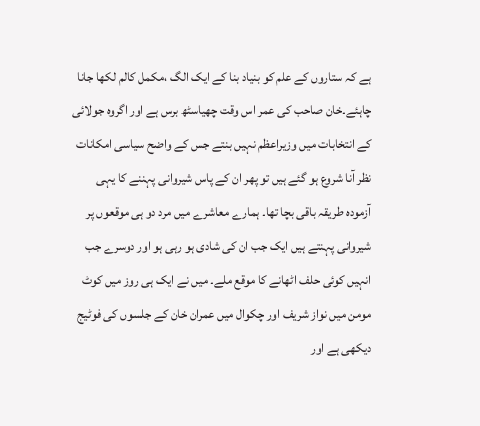ہے کہ ستاروں کے علم کو بنیاد بنا کے ایک الگ ،مکمل کالم لکھا جانا چاہئے۔خان صاحب کی عمر اس وقت چھیاسٹھ برس ہے اور اگروہ جولائی کے انتخابات میں وزیراعظم نہیں بنتے جس کے واضح سیاسی امکانات نظر آنا شروع ہو گئے ہیں تو پھر ان کے پاس شیروانی پہننے کا یہی آزمودہ طریقہ باقی بچا تھا۔ ہمارے معاشرے میں مرد دو ہی موقعوں پر شیروانی پہنتے ہیں ایک جب ان کی شادی ہو رہی ہو اور دوسرے جب انہیں کوئی حلف اٹھانے کا موقع ملے۔ میں نے ایک ہی روز میں کوٹ مومن میں نواز شریف اور چکوال میں عمران خان کے جلسوں کی فوٹیج دیکھی ہے اور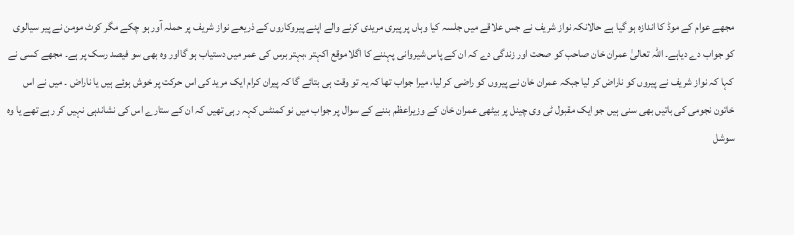مجھے عوام کے موڈ کا اندازہ ہو گیا ہے حالانکہ نواز شریف نے جس علاقے میں جلسہ کیا وہاں پر پیری مریدی کرنے والے اپنے پیروکاروں کے ذریعے نواز شریف پر حملہ آور ہو چکے مگر کوٹ مومن نے پیر سیالوی کو جواب دے دیاہے۔ اللہ تعالیٰ عمران خان صاحب کو صحت اور زندگی دے کہ ان کے پاس شیروانی پہننے کا اگلاموقع اکہتر ،بہتر برس کی عمر میں دستیاب ہو گااور وہ بھی سو فیصد رسک پر ہے۔ مجھے کسی نے کہا کہ نواز شریف نے پیروں کو ناراض کر لیا جبکہ عمران خان نے پیروں کو راضی کر لیا، میرا جواب تھا کہ یہ تو وقت ہی بتائے گا کہ پیران کرام ایک مرید کی اس حرکت پر خوش ہوئے ہیں یا ناراض ۔ میں نے اس خاتون نجومی کی باتیں بھی سنی ہیں جو ایک مقبول ٹی وی چینل پر بیٹھی عمران خان کے وزیراعظم بننے کے سوال پر جواب میں نو کمنٹس کہہ رہی تھیں کہ ان کے ستارے اس کی نشاندہی نہیں کر رہے تھے یا وہ سوشل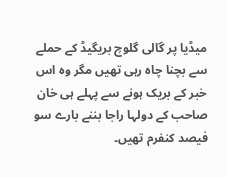میڈیا پر گالی گلوچ بریگیڈ کے حملے سے بچنا چاہ رہی تھیں مگر وہ اس خبر کے بریک ہونے سے پہلے ہی خان صاحب کے دولہا راجا بننے بارے سو فیصد کنفرم تھیں۔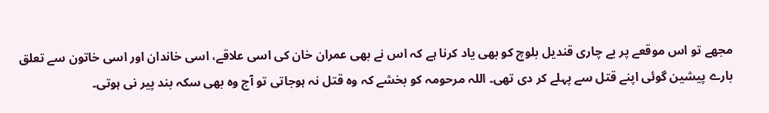مجھے تو اس موقعے پر بے چاری قندیل بلوچ کو بھی یاد کرنا ہے کہ اس نے بھی عمران خان کی اسی علاقے، اسی خاندان اور اسی خاتون سے تعلق بارے پیشین گوئی اپنے قتل سے پہلے کر دی تھی۔ اللہ مرحومہ کو بخشے کہ وہ قتل نہ ہوجاتی تو آج وہ بھی سکہ بند پیر نی ہوتی۔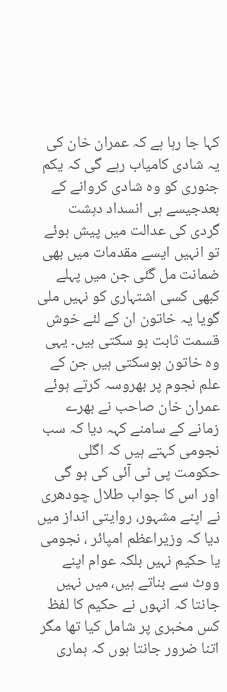کہا جا رہا ہے کہ عمران خان کی یہ شادی کامیاب رہے گی کہ یکم جنوری کو وہ شادی کروانے کے بعدجیسے ہی انسداد دہشت گردی کی عدالت میں پیش ہوئے تو انہیں ایسے مقدمات میں بھی ضمانت مل گئی جن میں پہلے کبھی کسی اشتہاری کو نہیں ملی گویا یہ خاتون ان کے لئے خوش قسمت ثابت ہو سکتی ہیں۔ یہی وہ خاتون ہوسکتی ہیں جن کے علم نجوم پر بھروسہ کرتے ہوئے عمران خان صاحب نے بھرے زمانے کے سامنے کہہ دیا کہ سب نجومی کہتے ہیں کہ اگلی حکومت پی ٹی آئی کی ہو گی اور اس کا جواب طلال چودھری نے اپنے مشہور، روایتی انداز میں دیا کہ وزیراعظم امپائر ، نجومی یا حکیم نہیں بلکہ عوام اپنے ووٹ سے بناتے ہیں، میں نہیں جانتا کہ انہوں نے حکیم کا لفظ کس مخبری پر شامل کیا تھا مگر اتنا ضرور جانتا ہوں کہ ہماری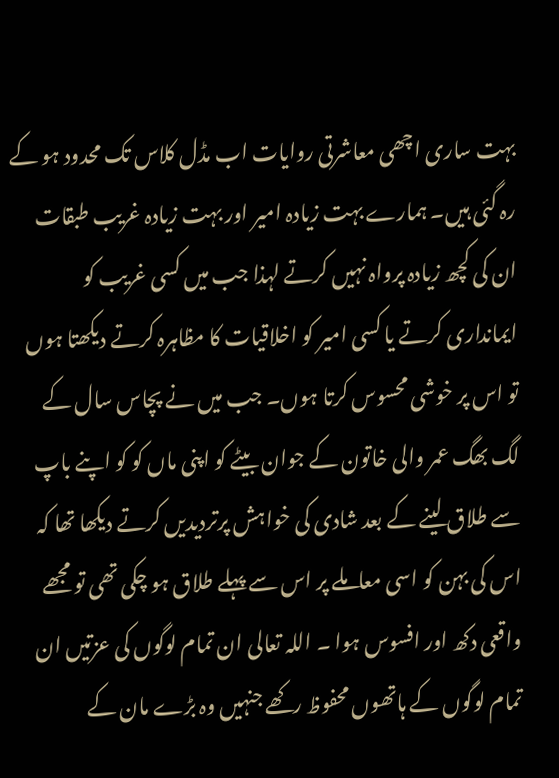بہت ساری اچھی معاشرتی روایات اب مڈل کلاس تک محدود ہو کے رہ گئی ہیں۔ ہمارے بہت زیادہ امیر اور بہت زیادہ غریب طبقات ان کی کچھ زیادہ پرواہ نہیں کرتے لہذا جب میں کسی غریب کو ایمانداری کرتے یا کسی امیر کو اخلاقیات کا مظاہرہ کرتے دیکھتا ہوں تو اس پر خوشی محسوس کرتا ہوں۔ جب میں نے پچاس سال کے لگ بھگ عمر والی خاتون کے جوان بیٹے کو اپنی ماں کو کو اپنے باپ سے طلاق لینے کے بعد شادی کی خواہش پرتردیدیں کرتے دیکھا تھا کہ اس کی بہن کو اسی معاملے پر اس سے پہلے طلاق ہو چکی تھی تو مجھے واقعی دکھ اور افسوس ہوا ۔ اللہ تعالی ان تمام لوگوں کی عزتیں ان تمام لوگوں کے ہاتھوں محفوظ رکھے جنہیں وہ بڑے مان کے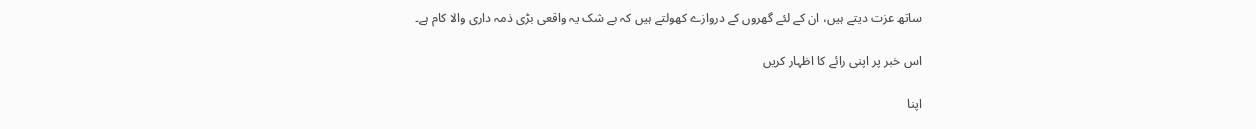ساتھ عزت دیتے ہیں، ان کے لئے گھروں کے دروازے کھولتے ہیں کہ بے شک یہ واقعی بڑی ذمہ داری والا کام ہے۔

اس خبر پر اپنی رائے کا اظہار کریں

اپنا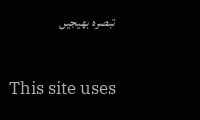تبصرہ بھیجیں

This site uses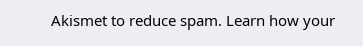Akismet to reduce spam. Learn how your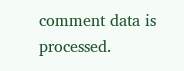comment data is processed.